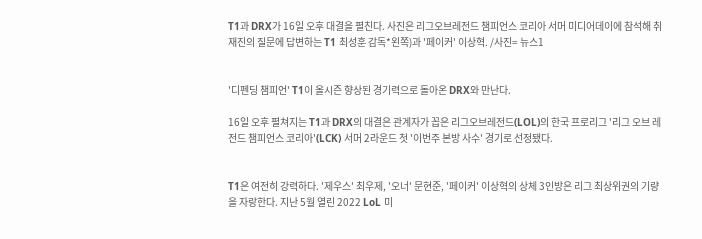T1과 DRX가 16일 오후 대결을 펼친다. 사진은 리그오브레전드 챔피언스 코리아 서머 미디어데이에 참석해 취재진의 질문에 답변하는 T1 최성훈 감독*왼쪽)과 '페이커' 이상혁. /사진= 뉴스1


'디펜딩 챔피언' T1이 올시즌 향상된 경기력으로 돌아온 DRX와 만난다.

16일 오후 펼쳐지는 T1과 DRX의 대결은 관계자가 꼽은 리그오브레전드(LOL)의 한국 프로리그 '리그 오브 레전드 챔피언스 코리아'(LCK) 서머 2라운드 첫 '이번주 본방 사수' 경기로 선정됐다.


T1은 여전히 강력하다. '제우스' 최우제, '오너' 문현준, '페이커' 이상혁의 상체 3인방은 리그 최상위권의 기량을 자랑한다. 지난 5월 열린 2022 LoL 미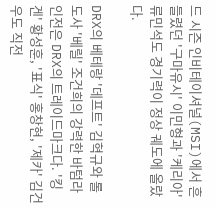드 시즌 인비테이셔널(MSI)에서 흔들렸던 '구마유시' 이민형과 '케리아' 류민석도 경기력이 정상 궤도에 올랐다.

DRX의 베테랑 '데프트' 김혁규와 롤도사 '베릴' 조건희의 강력한 바텀라인전은 DRX의 트레이드마크다. '킹겐' 황성훈, '표식' 홍창현, '제카' 김건우도 직전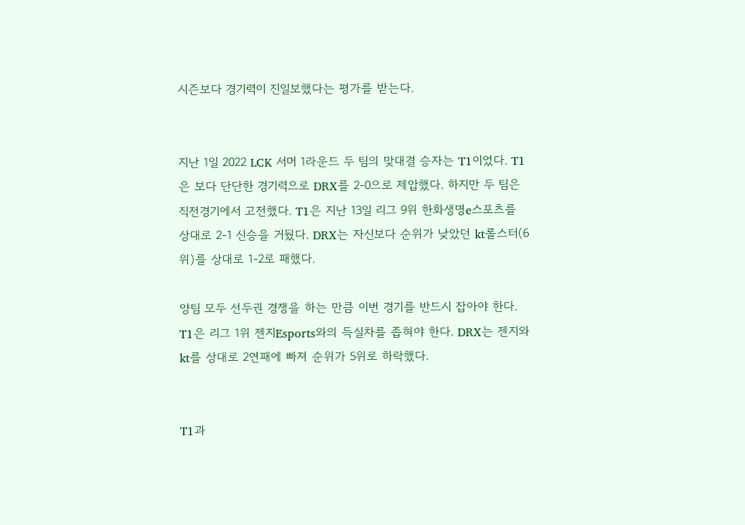시즌보다 경기력이 진일보했다는 평가를 받는다.


지난 1일 2022 LCK 서머 1라운드 두 팀의 맞대결 승자는 T1이었다. T1은 보다 단단한 경기력으로 DRX를 2-0으로 제압했다. 하지만 두 팀은 직전경기에서 고전했다. T1은 지난 13일 리그 9위 한화생명e스포츠를 상대로 2-1 신승을 거뒀다. DRX는 자신보다 순위가 낮았던 kt롤스터(6위)를 상대로 1-2로 패했다.

양팀 모두 선두권 경쟁을 하는 만큼 이번 경기를 반드시 잡아야 한다. T1은 리그 1위 젠지Esports와의 득실차를 좁혀야 한다. DRX는 젠지와 kt를 상대로 2연패에 빠져 순위가 5위로 하락했다.


T1과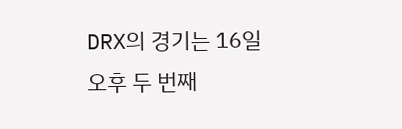DRX의 경기는 16일 오후 두 번째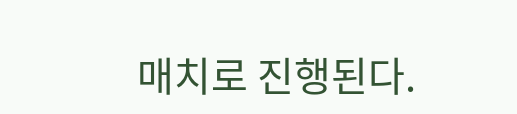매치로 진행된다.